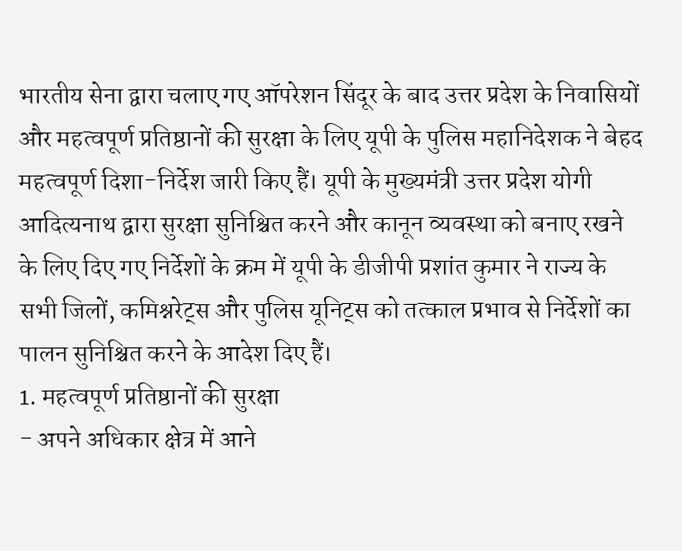भारतीय सेना द्वारा चलाए गए ऑपरेशन सिंदूर के बाद उत्तर प्रदेश के निवासियों और महत्वपूर्ण प्रतिष्ठानों की सुरक्षा के लिए यूपी के पुलिस महानिदेशक ने बेहद महत्वपूर्ण दिशा-निर्देश जारी किए हैं। यूपी के मुख्यमंत्री उत्तर प्रदेश योगी आदित्यनाथ द्वारा सुरक्षा सुनिश्चित करने और कानून व्यवस्था को बनाए रखने के लिए दिए गए निर्देशों के क्रम में यूपी के डीजीपी प्रशांत कुमार ने राज्य के सभी जिलों, कमिश्नरेट्स और पुलिस यूनिट्स को तत्काल प्रभाव से निर्देशों का पालन सुनिश्चित करने के आदेश दिए हैं।
1. महत्वपूर्ण प्रतिष्ठानों की सुरक्षा
- अपने अधिकार क्षेत्र में आने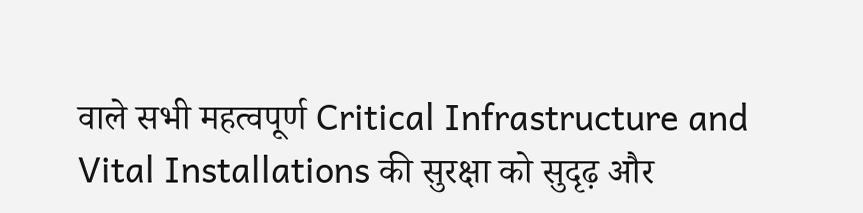वाले सभी महत्वपूर्ण Critical Infrastructure and Vital Installations की सुरक्षा को सुदृढ़ और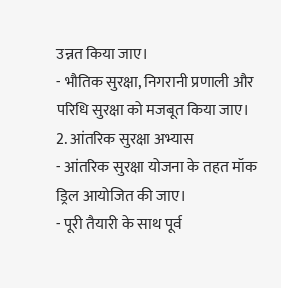उन्नत किया जाए।
- भौतिक सुरक्षा, निगरानी प्रणाली और परिधि सुरक्षा को मजबूत किया जाए।
2. आंतरिक सुरक्षा अभ्यास
- आंतरिक सुरक्षा योजना के तहत मॉक ड्रिल आयोजित की जाए।
- पूरी तैयारी के साथ पूर्व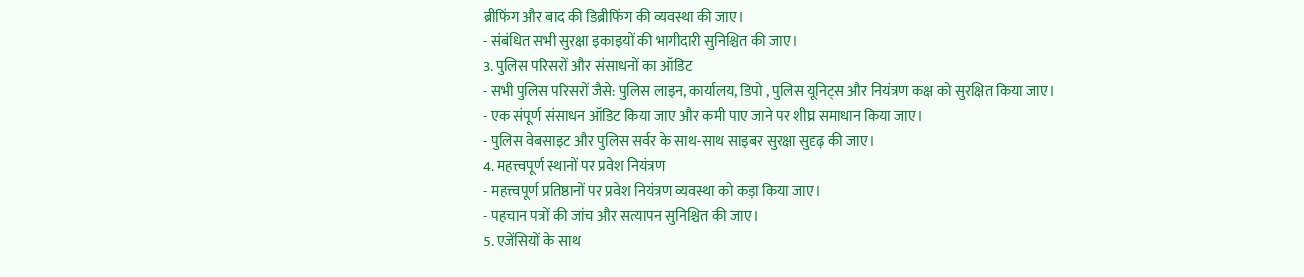ब्रीफिंग और बाद की डिब्रीफिंग की व्यवस्था की जाए।
- संबंधित सभी सुरक्षा इकाइयों की भागीदारी सुनिश्चित की जाए।
3. पुलिस परिसरों और संसाधनों का ऑडिट
- सभी पुलिस परिसरों जैसे: पुलिस लाइन, कार्यालय, डिपो , पुलिस यूनिट्स और नियंत्रण कक्ष को सुरक्षित किया जाए।
- एक संपूर्ण संसाधन ऑडिट किया जाए और कमी पाए जाने पर शीघ्र समाधान किया जाए।
- पुलिस वेबसाइट और पुलिस सर्वर के साथ-साथ साइबर सुरक्षा सुदृढ़ की जाए।
4. महत्त्वपूर्ण स्थानों पर प्रवेश नियंत्रण
- महत्त्वपूर्ण प्रतिष्ठानों पर प्रवेश नियंत्रण व्यवस्था को कड़ा किया जाए।
- पहचान पत्रों की जांच और सत्यापन सुनिश्चित की जाए।
5. एजेंसियों के साथ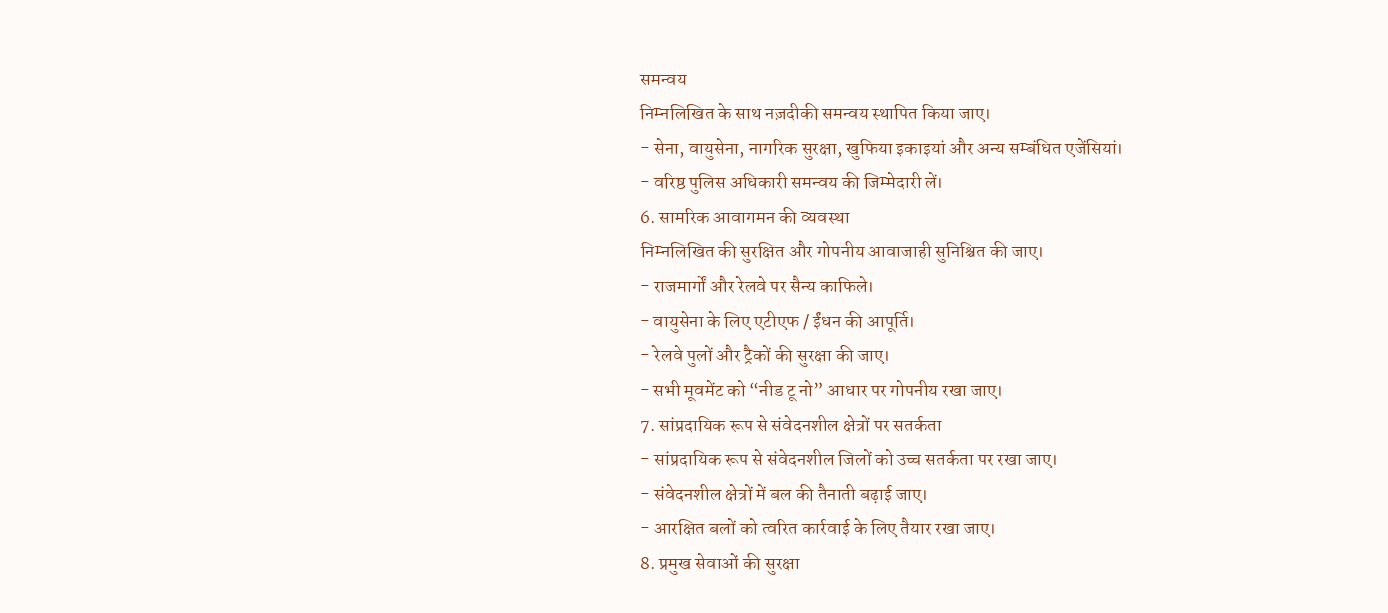समन्वय
निम्नलिखित के साथ नज़दीकी समन्वय स्थापित किया जाए।
- सेना, वायुसेना, नागरिक सुरक्षा, खुफिया इकाइयां और अन्य सम्बंधित एजेंसियां।
- वरिष्ठ पुलिस अधिकारी समन्वय की जिम्मेदारी लें।
6. सामरिक आवागमन की व्यवस्था
निम्नलिखित की सुरक्षित और गोपनीय आवाजाही सुनिश्चित की जाए।
- राजमार्गों और रेलवे पर सैन्य काफिले।
- वायुसेना के लिए एटीएफ / ईंधन की आपूर्ति।
- रेलवे पुलों और ट्रैकों की सुरक्षा की जाए।
- सभी मूवमेंट को “नीड टू नो” आधार पर गोपनीय रखा जाए।
7. सांप्रदायिक रूप से संवेदनशील क्षेत्रों पर सतर्कता
- सांप्रदायिक रूप से संवेदनशील जिलों को उच्च सतर्कता पर रखा जाए।
- संवेदनशील क्षेत्रों में बल की तैनाती बढ़ाई जाए।
- आरक्षित बलों को त्वरित कार्रवाई के लिए तैयार रखा जाए।
8. प्रमुख सेवाओं की सुरक्षा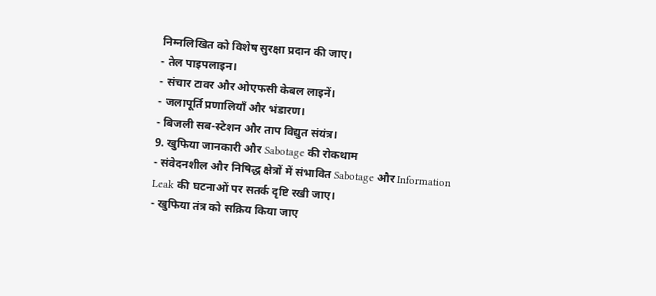निम्नलिखित को विशेष सुरक्षा प्रदान की जाए।
- तेल पाइपलाइन।
- संचार टावर और ओएफसी केबल लाइनें।
- जलापूर्ति प्रणालियाँ और भंडारण।
- बिजली सब-स्टेशन और ताप विद्युत संयंत्र।
9. खुफिया जानकारी और Sabotage की रोकथाम
- संवेदनशील और निषिद्ध क्षेत्रों में संभावित Sabotage और Information Leak की घटनाओं पर सतर्क दृष्टि रखी जाए।
- खुफिया तंत्र को सक्रिय किया जाए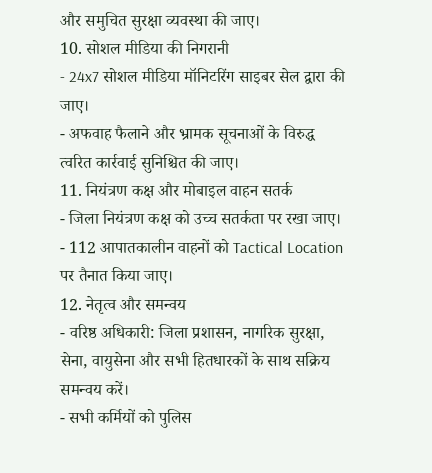और समुचित सुरक्षा व्यवस्था की जाए।
10. सोशल मीडिया की निगरानी
- 24x7 सोशल मीडिया मॉनिटरिंग साइबर सेल द्वारा की जाए।
- अफवाह फैलाने और भ्रामक सूचनाओं के विरुद्ध त्वरित कार्रवाई सुनिश्चित की जाए।
11. नियंत्रण कक्ष और मोबाइल वाहन सतर्क
- जिला नियंत्रण कक्ष को उच्च सतर्कता पर रखा जाए।
- 112 आपातकालीन वाहनों को Tactical Location पर तैनात किया जाए।
12. नेतृत्व और समन्वय
- वरिष्ठ अधिकारी: जिला प्रशासन, नागरिक सुरक्षा, सेना, वायुसेना और सभी हितधारकों के साथ सक्रिय समन्वय करें।
- सभी कर्मियों को पुलिस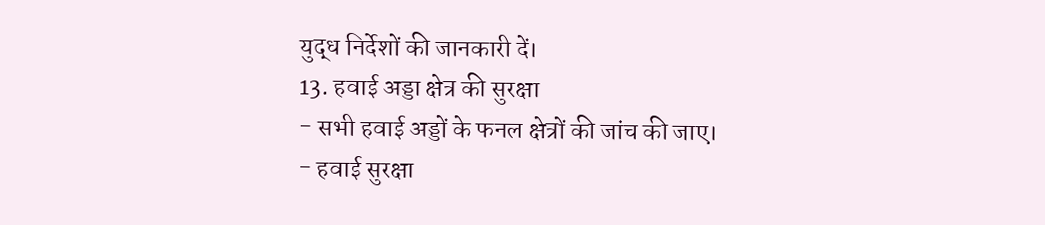युद्ध निर्देशों की जानकारी दें।
13. हवाई अड्डा क्षेत्र की सुरक्षा
- सभी हवाई अड्डों के फनल क्षेत्रों की जांच की जाए।
- हवाई सुरक्षा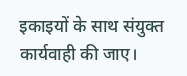इकाइयों के साथ संयुक्त कार्यवाही की जाए।